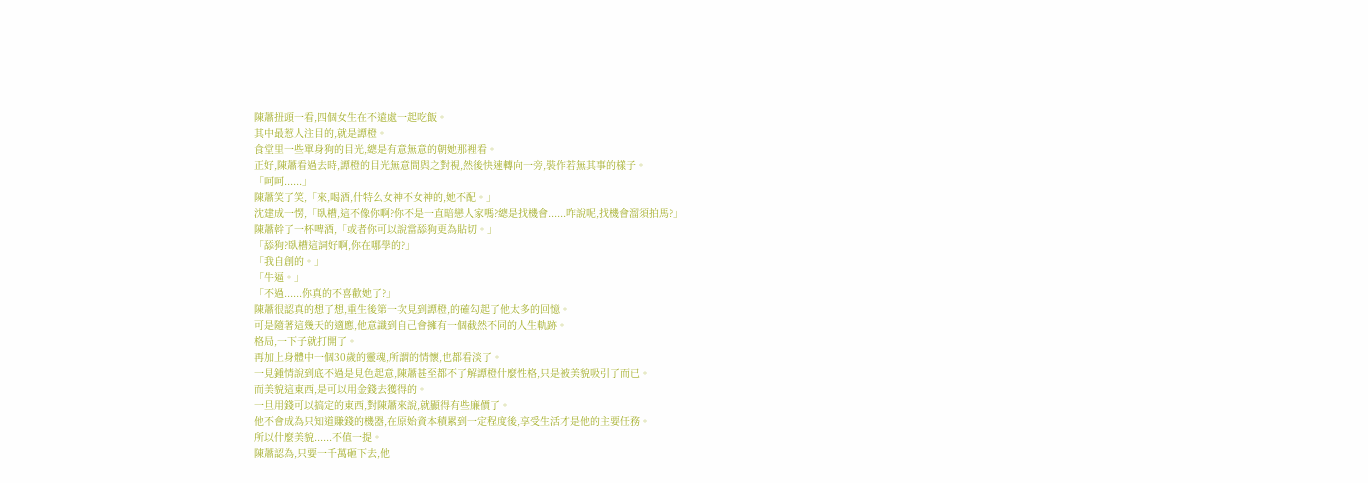陳蕭扭頭一看,四個女生在不遠處一起吃飯。
其中最惹人注目的,就是譚橙。
食堂里一些單身狗的目光,總是有意無意的朝她那裡看。
正好,陳蕭看過去時,譚橙的目光無意間與之對視,然後快速轉向一旁,裝作若無其事的樣子。
「呵呵......」
陳蕭笑了笑,「來,喝酒,什特么女神不女神的,她不配。」
沈建成一愣,「臥槽,這不像你啊?你不是一直暗戀人家嗎?總是找機會......咋說呢,找機會溜須拍馬?」
陳蕭幹了一杯啤酒,「或者你可以說當舔狗更為貼切。」
「舔狗?臥槽這詞好啊,你在哪學的?」
「我自創的。」
「牛逼。」
「不過......你真的不喜歡她了?」
陳蕭很認真的想了想,重生後第一次見到譚橙,的確勾起了他太多的回憶。
可是隨著這幾天的適應,他意識到自己會擁有一個截然不同的人生軌跡。
格局,一下子就打開了。
再加上身體中一個30歲的靈魂,所謂的情懷,也都看淡了。
一見鍾情說到底不過是見色起意,陳蕭甚至都不了解譚橙什麼性格,只是被美貌吸引了而已。
而美貌這東西,是可以用金錢去獲得的。
一旦用錢可以搞定的東西,對陳蕭來說,就顯得有些廉價了。
他不會成為只知道賺錢的機器,在原始資本積累到一定程度後,享受生活才是他的主要任務。
所以什麼美貌......不值一提。
陳蕭認為,只要一千萬砸下去,他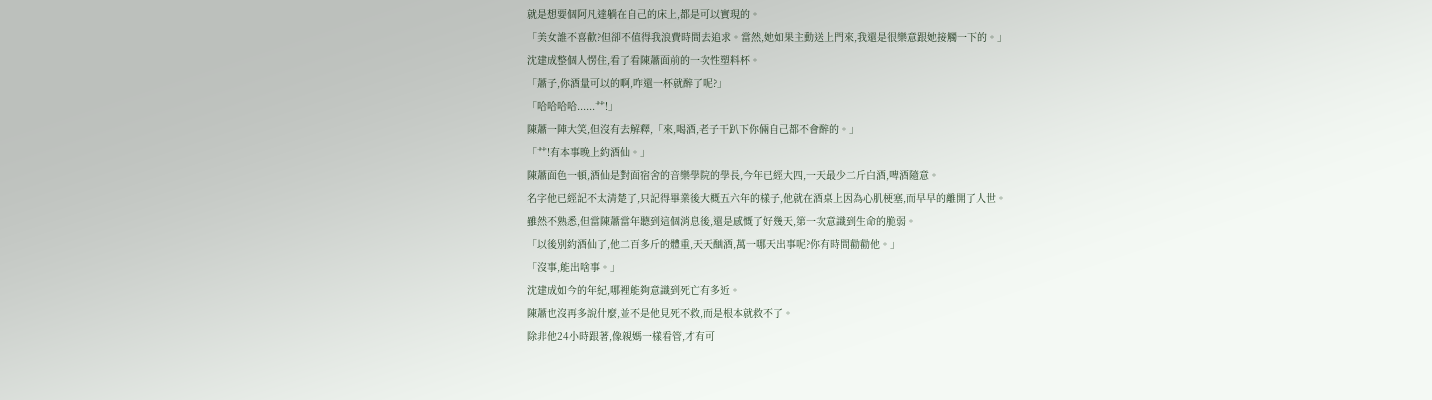就是想要個阿凡達躺在自己的床上,都是可以實現的。
「美女誰不喜歡?但卻不值得我浪費時間去追求。當然,她如果主動送上門來,我還是很樂意跟她接觸一下的。」
沈建成整個人愣住,看了看陳蕭面前的一次性塑料杯。
「蕭子,你酒量可以的啊,咋還一杯就醉了呢?」
「哈哈哈哈......艹!」
陳蕭一陣大笑,但沒有去解釋,「來,喝酒,老子干趴下你倆自己都不會醉的。」
「艹!有本事晚上約酒仙。」
陳蕭面色一頓,酒仙是對面宿舍的音樂學院的學長,今年已經大四,一天最少二斤白酒,啤酒隨意。
名字他已經記不太清楚了,只記得畢業後大概五六年的樣子,他就在酒桌上因為心肌梗塞,而早早的離開了人世。
雖然不熟悉,但當陳蕭當年聽到這個消息後,還是感慨了好幾天,第一次意識到生命的脆弱。
「以後別約酒仙了,他二百多斤的體重,天天酗酒,萬一哪天出事呢?你有時間勸勸他。」
「沒事,能出啥事。」
沈建成如今的年紀,哪裡能夠意識到死亡有多近。
陳蕭也沒再多說什麼,並不是他見死不救,而是根本就救不了。
除非他24小時跟著,像親媽一樣看管,才有可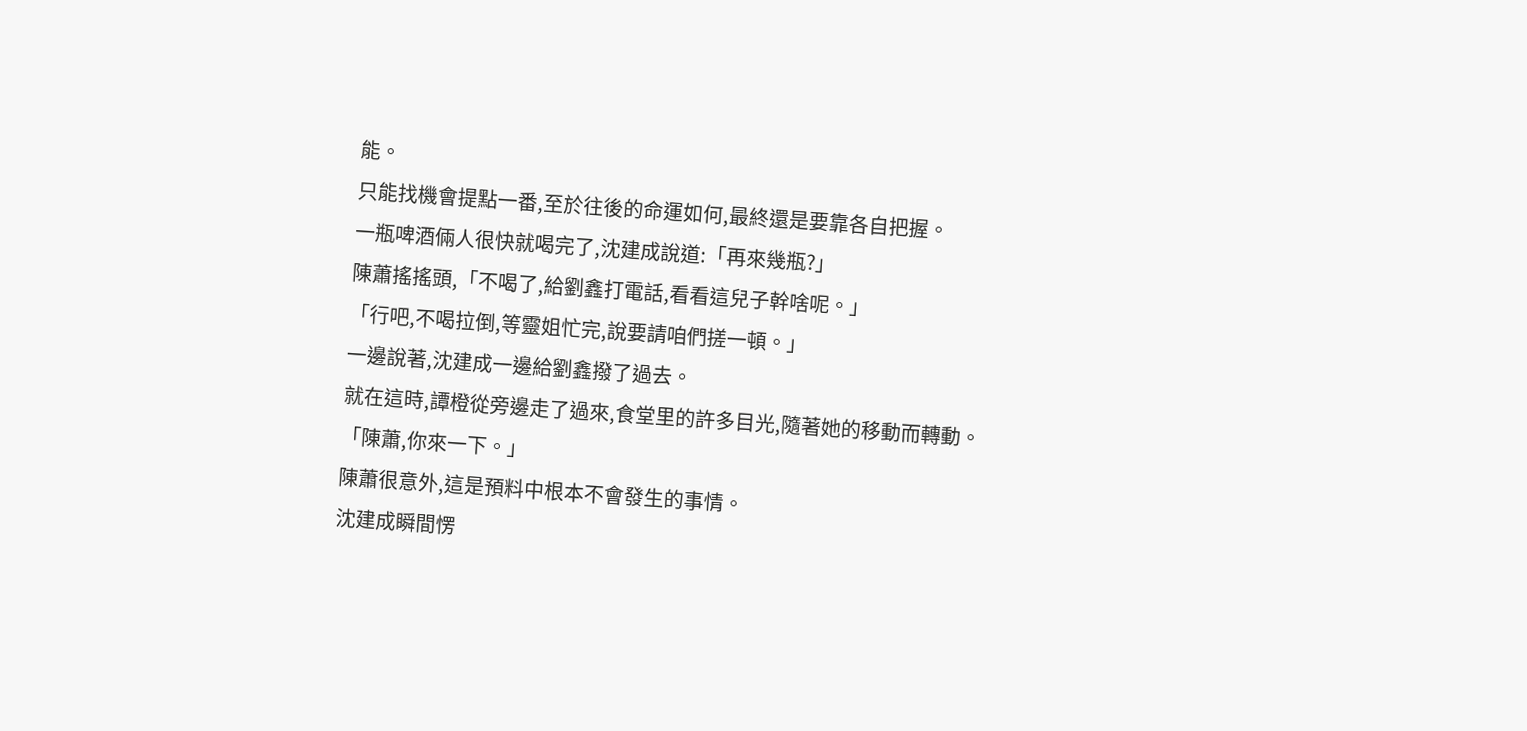能。
只能找機會提點一番,至於往後的命運如何,最終還是要靠各自把握。
一瓶啤酒倆人很快就喝完了,沈建成說道:「再來幾瓶?」
陳蕭搖搖頭,「不喝了,給劉鑫打電話,看看這兒子幹啥呢。」
「行吧,不喝拉倒,等靈姐忙完,說要請咱們搓一頓。」
一邊說著,沈建成一邊給劉鑫撥了過去。
就在這時,譚橙從旁邊走了過來,食堂里的許多目光,隨著她的移動而轉動。
「陳蕭,你來一下。」
陳蕭很意外,這是預料中根本不會發生的事情。
沈建成瞬間愣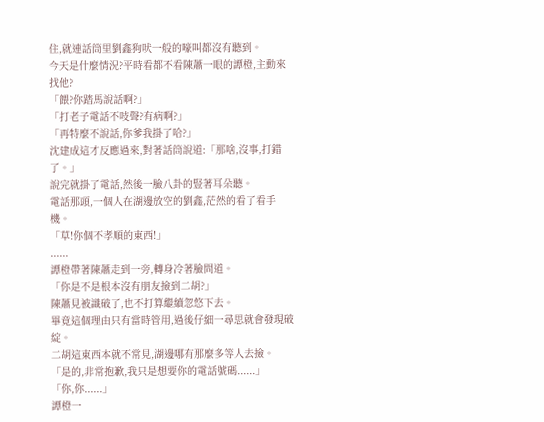住,就連話筒里劉鑫狗吠一般的嚎叫都沒有聽到。
今天是什麼情況?平時看都不看陳蕭一眼的譚橙,主動來找他?
「餵?你踏馬說話啊?」
「打老子電話不吱聲?有病啊?」
「再特麼不說話,你爹我掛了哈?」
沈建成這才反應過來,對著話筒說道:「那啥,沒事,打錯了。」
說完就掛了電話,然後一臉八卦的豎著耳朵聽。
電話那頭,一個人在湖邊放空的劉鑫,茫然的看了看手機。
「草!你個不孝順的東西!」
......
譚橙帶著陳蕭走到一旁,轉身冷著臉問道。
「你是不是根本沒有朋友撿到二胡?」
陳蕭見被識破了,也不打算繼續忽悠下去。
畢竟這個理由只有當時管用,過後仔細一尋思就會發現破綻。
二胡這東西本就不常見,湖邊哪有那麼多等人去撿。
「是的,非常抱歉,我只是想要你的電話號碼......」
「你,你......」
譚橙一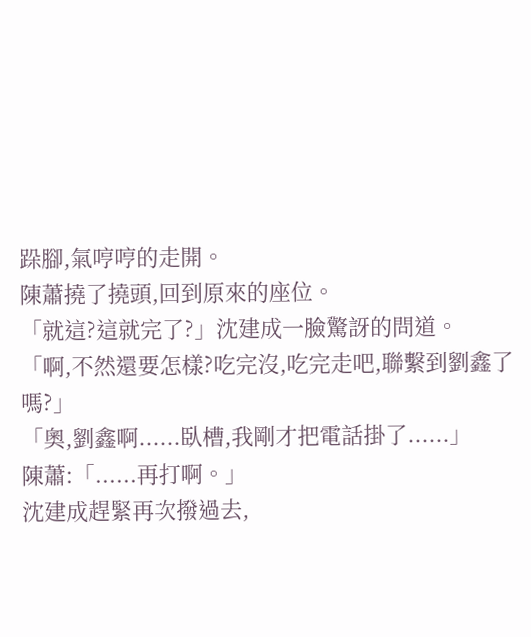跺腳,氣哼哼的走開。
陳蕭撓了撓頭,回到原來的座位。
「就這?這就完了?」沈建成一臉驚訝的問道。
「啊,不然還要怎樣?吃完沒,吃完走吧,聯繫到劉鑫了嗎?」
「奧,劉鑫啊......臥槽,我剛才把電話掛了......」
陳蕭:「......再打啊。」
沈建成趕緊再次撥過去,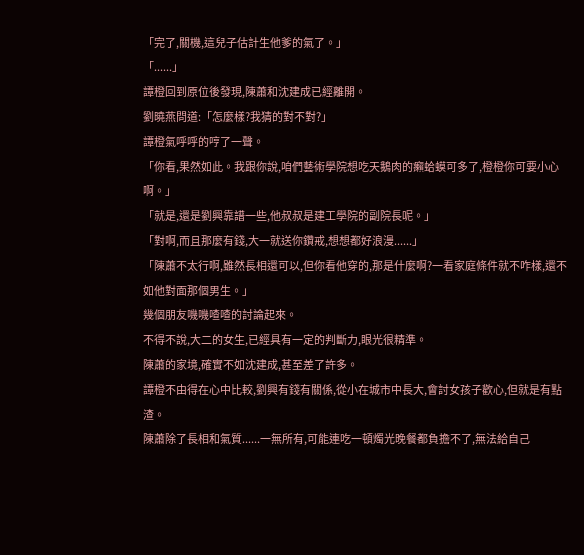「完了,關機,這兒子估計生他爹的氣了。」
「......」
譚橙回到原位後發現,陳蕭和沈建成已經離開。
劉曉燕問道:「怎麼樣?我猜的對不對?」
譚橙氣呼呼的哼了一聲。
「你看,果然如此。我跟你說,咱們藝術學院想吃天鵝肉的癩蛤蟆可多了,橙橙你可要小心啊。」
「就是,還是劉興靠譜一些,他叔叔是建工學院的副院長呢。」
「對啊,而且那麼有錢,大一就送你鑽戒,想想都好浪漫......」
「陳蕭不太行啊,雖然長相還可以,但你看他穿的,那是什麼啊?一看家庭條件就不咋樣,還不如他對面那個男生。」
幾個朋友嘰嘰喳喳的討論起來。
不得不說,大二的女生,已經具有一定的判斷力,眼光很精準。
陳蕭的家境,確實不如沈建成,甚至差了許多。
譚橙不由得在心中比較,劉興有錢有關係,從小在城市中長大,會討女孩子歡心,但就是有點渣。
陳蕭除了長相和氣質......一無所有,可能連吃一頓燭光晚餐都負擔不了,無法給自己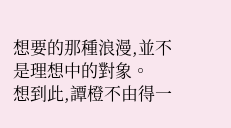想要的那種浪漫,並不是理想中的對象。
想到此,譚橙不由得一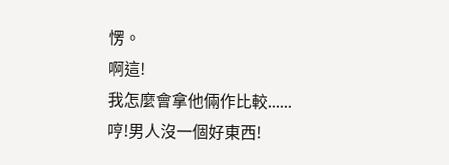愣。
啊這!
我怎麼會拿他倆作比較......
哼!男人沒一個好東西!